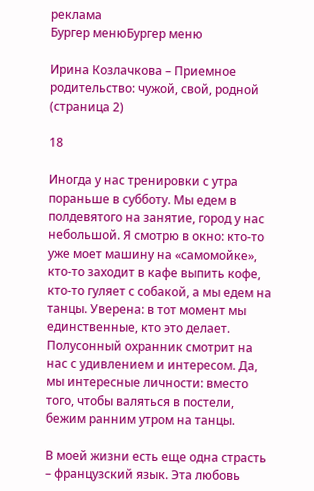реклама
Бургер менюБургер меню

Ирина Козлачкова – Приемное родительство: чужой, свой, родной (страница 2)

18

Иногда у нас тренировки с утра пораньше в субботу. Мы едем в полдевятого на занятие, город у нас небольшой. Я смотрю в окно: кто-то уже моет машину на «самомойке», кто-то заходит в кафе выпить кофе, кто-то гуляет с собакой, а мы едем на танцы. Уверена: в тот момент мы единственные, кто это делает. Полусонный охранник смотрит на нас с удивлением и интересом. Да, мы интересные личности: вместо того, чтобы валяться в постели, бежим ранним утром на танцы.

В моей жизни есть еще одна страсть – французский язык. Эта любовь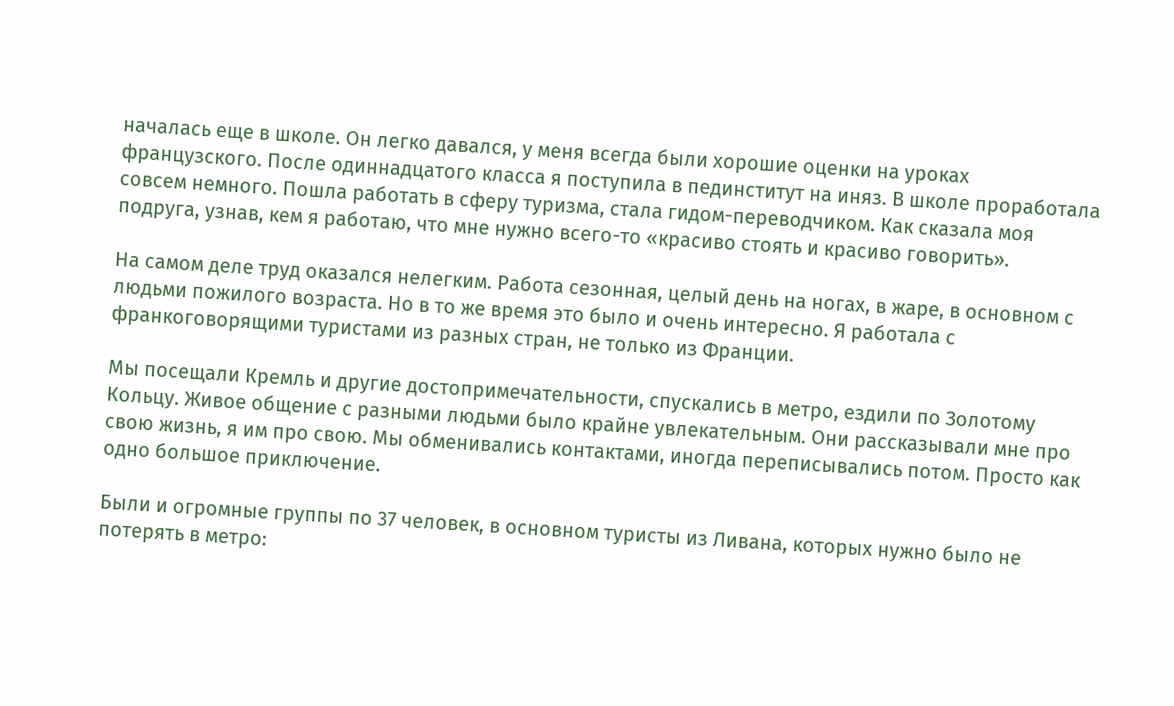началась еще в школе. Он легко давался, у меня всегда были хорошие оценки на уроках французского. После одиннадцатого класса я поступила в пединститут на иняз. В школе проработала совсем немного. Пошла работать в сферу туризма, стала гидом-переводчиком. Как сказала моя подруга, узнав, кем я работаю, что мне нужно всего-то «красиво стоять и красиво говорить».

На самом деле труд оказался нелегким. Работа сезонная, целый день на ногах, в жаре, в основном с людьми пожилого возраста. Но в то же время это было и очень интересно. Я работала с франкоговорящими туристами из разных стран, не только из Франции.

Мы посещали Кремль и другие достопримечательности, спускались в метро, ездили по Золотому Кольцу. Живое общение с разными людьми было крайне увлекательным. Они рассказывали мне про свою жизнь, я им про свою. Мы обменивались контактами, иногда переписывались потом. Просто как одно большое приключение.

Были и огромные группы по 37 человек, в основном туристы из Ливана, которых нужно было не потерять в метро: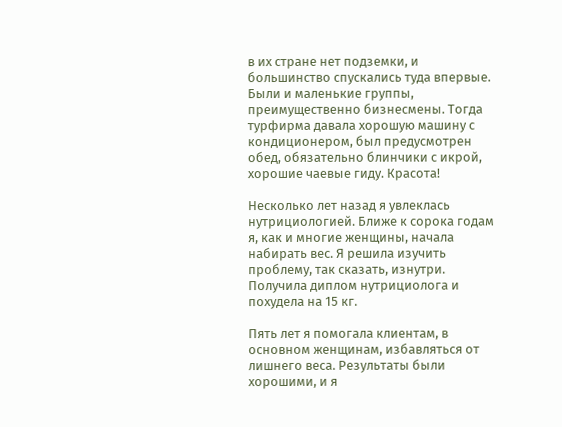в их стране нет подземки, и большинство спускались туда впервые. Были и маленькие группы, преимущественно бизнесмены. Тогда турфирма давала хорошую машину с кондиционером, был предусмотрен обед, обязательно блинчики с икрой, хорошие чаевые гиду. Красота!

Несколько лет назад я увлеклась нутрициологией. Ближе к сорока годам я, как и многие женщины, начала набирать вес. Я решила изучить проблему, так сказать, изнутри. Получила диплом нутрициолога и похудела на 15 кг.

Пять лет я помогала клиентам, в основном женщинам, избавляться от лишнего веса. Результаты были хорошими, и я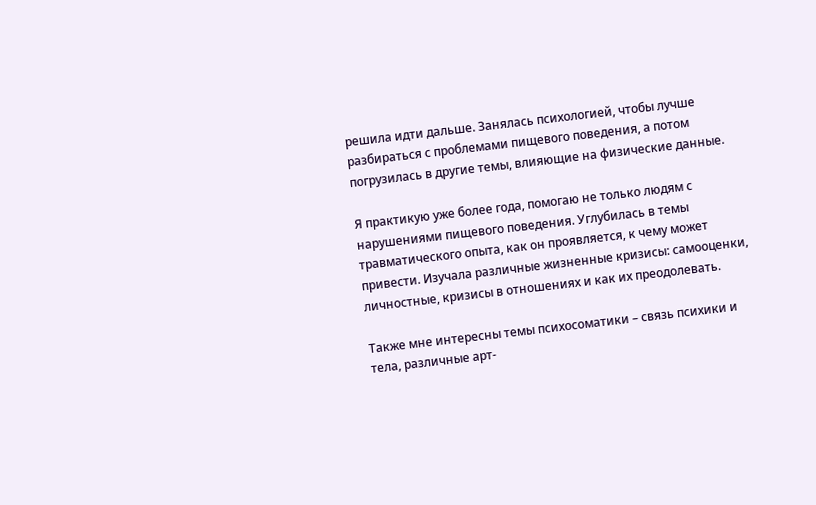решила идти дальше. Занялась психологией, чтобы лучше разбираться с проблемами пищевого поведения, а потом погрузилась в другие темы, влияющие на физические данные.

Я практикую уже более года, помогаю не только людям с нарушениями пищевого поведения. Углубилась в темы травматического опыта, как он проявляется, к чему может привести. Изучала различные жизненные кризисы: самооценки, личностные, кризисы в отношениях и как их преодолевать.

Также мне интересны темы психосоматики – связь психики и тела, различные арт-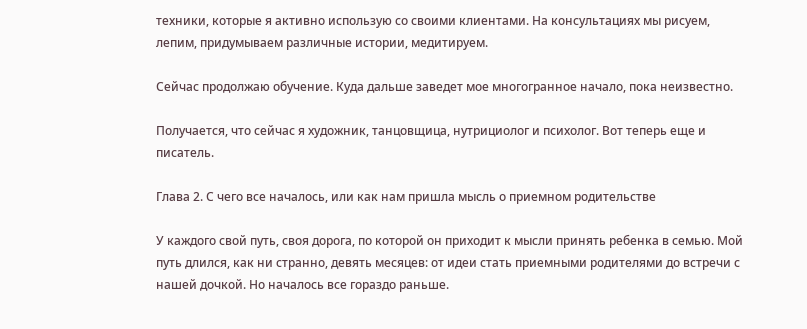техники, которые я активно использую со своими клиентами. На консультациях мы рисуем, лепим, придумываем различные истории, медитируем.

Сейчас продолжаю обучение. Куда дальше заведет мое многогранное начало, пока неизвестно.

Получается, что сейчас я художник, танцовщица, нутрициолог и психолог. Вот теперь еще и писатель.

Глава 2. С чего все началось, или как нам пришла мысль о приемном родительстве

У каждого свой путь, своя дорога, по которой он приходит к мысли принять ребенка в семью. Мой путь длился, как ни странно, девять месяцев: от идеи стать приемными родителями до встречи с нашей дочкой. Но началось все гораздо раньше.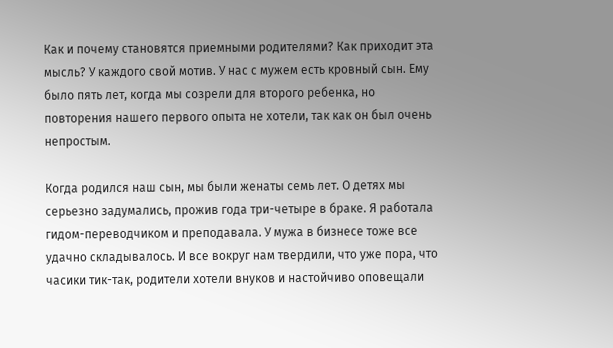Как и почему становятся приемными родителями? Как приходит эта мысль? У каждого свой мотив. У нас с мужем есть кровный сын. Ему было пять лет, когда мы созрели для второго ребенка, но повторения нашего первого опыта не хотели, так как он был очень непростым.

Когда родился наш сын, мы были женаты семь лет. О детях мы серьезно задумались, прожив года три-четыре в браке. Я работала гидом-переводчиком и преподавала. У мужа в бизнесе тоже все удачно складывалось. И все вокруг нам твердили, что уже пора, что часики тик-так, родители хотели внуков и настойчиво оповещали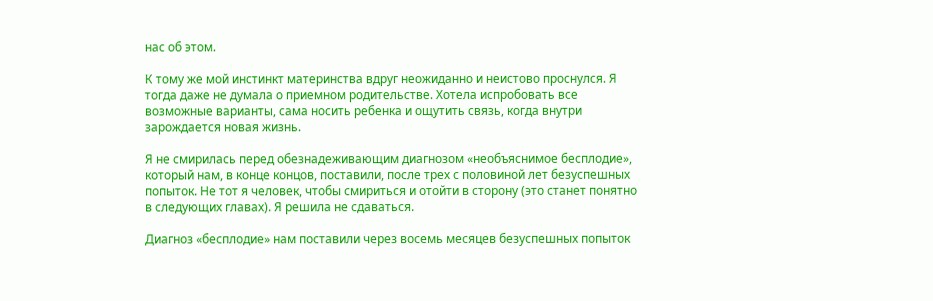нас об этом.

К тому же мой инстинкт материнства вдруг неожиданно и неистово проснулся. Я тогда даже не думала о приемном родительстве. Хотела испробовать все возможные варианты, сама носить ребенка и ощутить связь, когда внутри зарождается новая жизнь.

Я не смирилась перед обезнадеживающим диагнозом «необъяснимое бесплодие», который нам, в конце концов, поставили, после трех с половиной лет безуспешных попыток. Не тот я человек, чтобы смириться и отойти в сторону (это станет понятно в следующих главах). Я решила не сдаваться.

Диагноз «бесплодие» нам поставили через восемь месяцев безуспешных попыток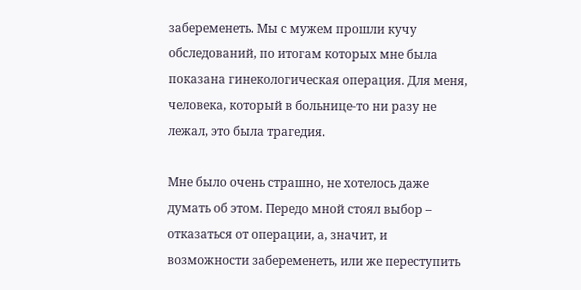забеременеть. Мы с мужем прошли кучу обследований, по итогам которых мне была показана гинекологическая операция. Для меня, человека, который в больнице-то ни разу не лежал, это была трагедия.

Мне было очень страшно, не хотелось даже думать об этом. Передо мной стоял выбор – отказаться от операции, а, значит, и возможности забеременеть, или же переступить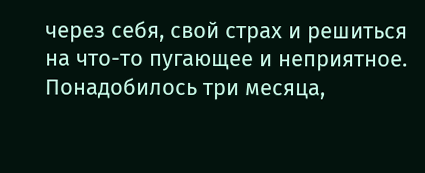через себя, свой страх и решиться на что-то пугающее и неприятное. Понадобилось три месяца,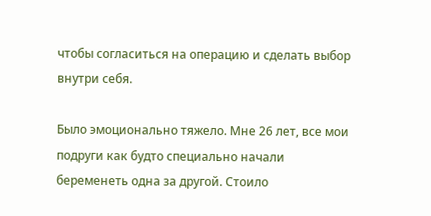чтобы согласиться на операцию и сделать выбор внутри себя.

Было эмоционально тяжело. Мне 26 лет, все мои подруги как будто специально начали беременеть одна за другой. Стоило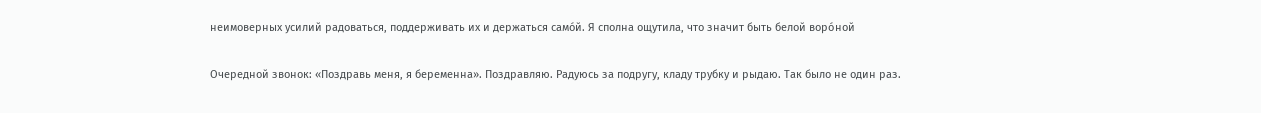неимоверных усилий радоваться, поддерживать их и держаться само́й. Я сполна ощутила, что значит быть белой воро́ной

Очередной звонок: «Поздравь меня, я беременна». Поздравляю. Радуюсь за подругу, кладу трубку и рыдаю. Так было не один раз.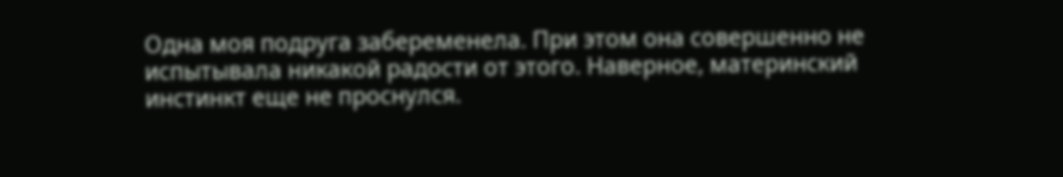Одна моя подруга забеременела. При этом она совершенно не испытывала никакой радости от этого. Наверное, материнский инстинкт еще не проснулся.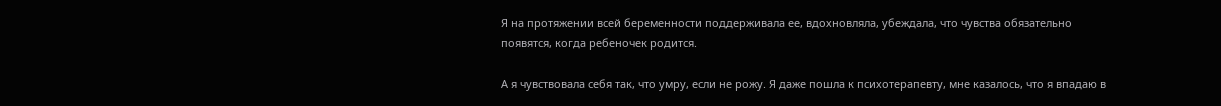Я на протяжении всей беременности поддерживала ее, вдохновляла, убеждала, что чувства обязательно появятся, когда ребеночек родится.

А я чувствовала себя так, что умру, если не рожу. Я даже пошла к психотерапевту, мне казалось, что я впадаю в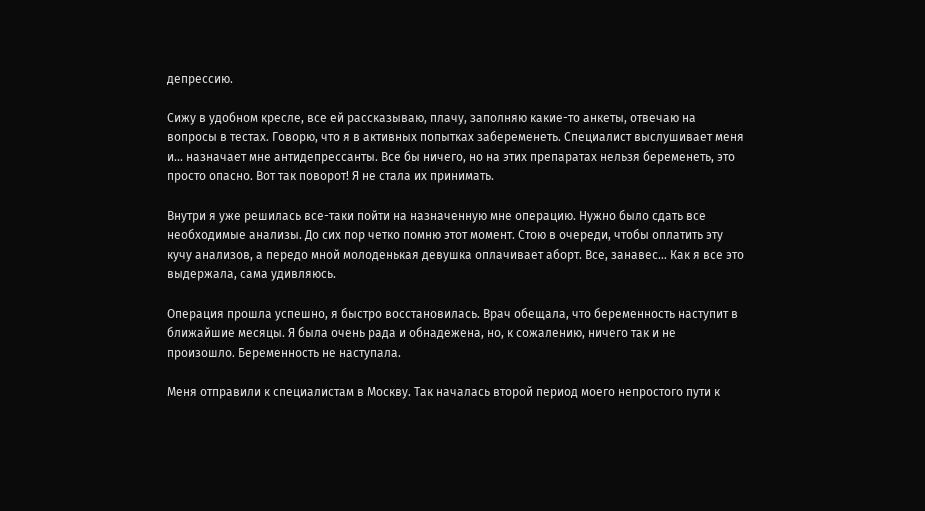депрессию.

Сижу в удобном кресле, все ей рассказываю, плачу, заполняю какие-то анкеты, отвечаю на вопросы в тестах. Говорю, что я в активных попытках забеременеть. Специалист выслушивает меня и… назначает мне антидепрессанты. Все бы ничего, но на этих препаратах нельзя беременеть, это просто опасно. Вот так поворот! Я не стала их принимать.

Внутри я уже решилась все-таки пойти на назначенную мне операцию. Нужно было сдать все необходимые анализы. До сих пор четко помню этот момент. Стою в очереди, чтобы оплатить эту кучу анализов, а передо мной молоденькая девушка оплачивает аборт. Все, занавес… Как я все это выдержала, сама удивляюсь.

Операция прошла успешно, я быстро восстановилась. Врач обещала, что беременность наступит в ближайшие месяцы. Я была очень рада и обнадежена, но, к сожалению, ничего так и не произошло. Беременность не наступала.

Меня отправили к специалистам в Москву. Так началась второй период моего непростого пути к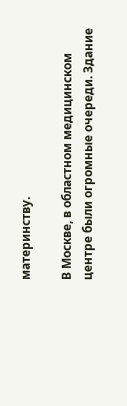материнству.

В Москве, в областном медицинском центре были огромные очереди. Здание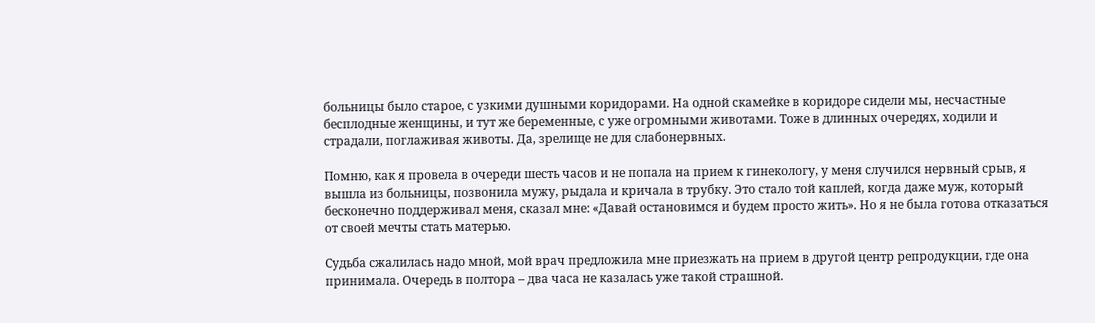больницы было старое, с узкими душными коридорами. На одной скамейке в коридоре сидели мы, несчастные бесплодные женщины, и тут же беременные, с уже огромными животами. Тоже в длинных очередях, ходили и страдали, поглаживая животы. Да, зрелище не для слабонервных.

Помню, как я провела в очереди шесть часов и не попала на прием к гинекологу, у меня случился нервный срыв, я вышла из больницы, позвонила мужу, рыдала и кричала в трубку. Это стало той каплей, когда даже муж, который бесконечно поддерживал меня, сказал мне: «Давай остановимся и будем просто жить». Но я не была готова отказаться от своей мечты стать матерью.

Судьба сжалилась надо мной, мой врач предложила мне приезжать на прием в другой центр репродукции, где она принимала. Очередь в полтора – два часа не казалась уже такой страшной.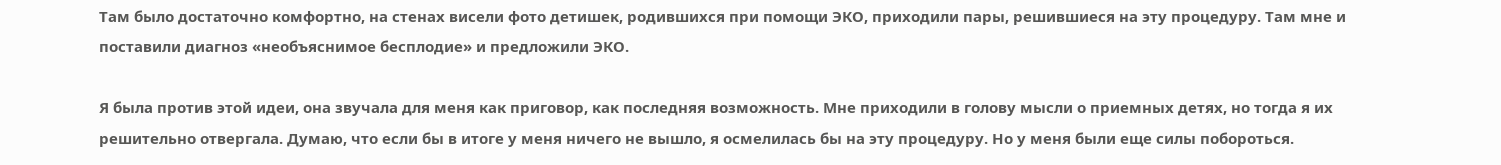Там было достаточно комфортно, на стенах висели фото детишек, родившихся при помощи ЭКО, приходили пары, решившиеся на эту процедуру. Там мне и поставили диагноз «необъяснимое бесплодие» и предложили ЭКО.

Я была против этой идеи, она звучала для меня как приговор, как последняя возможность. Мне приходили в голову мысли о приемных детях, но тогда я их решительно отвергала. Думаю, что если бы в итоге у меня ничего не вышло, я осмелилась бы на эту процедуру. Но у меня были еще силы побороться.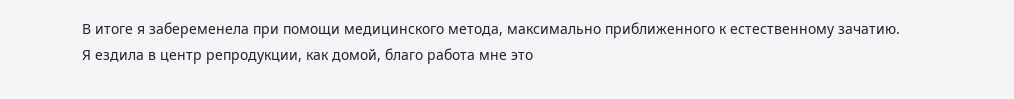В итоге я забеременела при помощи медицинского метода, максимально приближенного к естественному зачатию. Я ездила в центр репродукции, как домой, благо работа мне это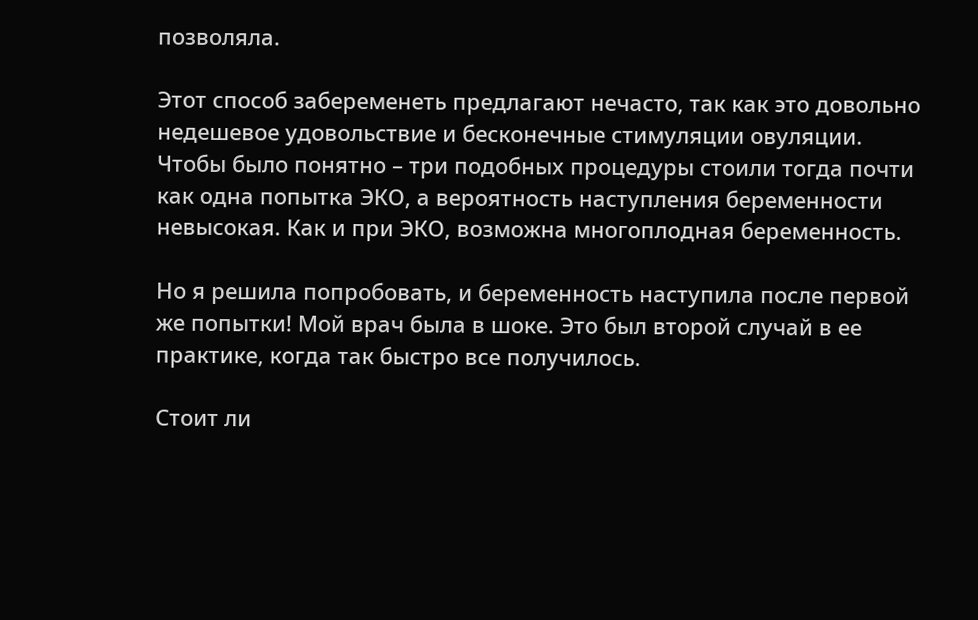позволяла.

Этот способ забеременеть предлагают нечасто, так как это довольно недешевое удовольствие и бесконечные стимуляции овуляции. Чтобы было понятно – три подобных процедуры стоили тогда почти как одна попытка ЭКО, а вероятность наступления беременности невысокая. Как и при ЭКО, возможна многоплодная беременность.

Но я решила попробовать, и беременность наступила после первой же попытки! Мой врач была в шоке. Это был второй случай в ее практике, когда так быстро все получилось.

Стоит ли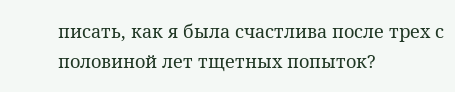писать, как я была счастлива после трех с половиной лет тщетных попыток?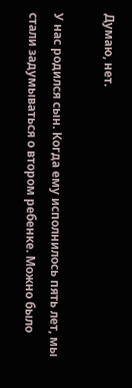Думаю, нет.

У нас родился сын. Когда ему исполнилось пять лет, мы стали задумываться о втором ребенке. Можно было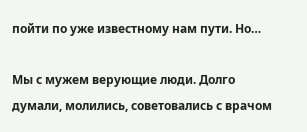пойти по уже известному нам пути. Но…

Мы с мужем верующие люди. Долго думали, молились, советовались с врачом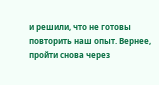и решили, что не готовы повторить наш опыт. Вернее, пройти снова через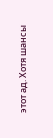этот ад. Хотя шансы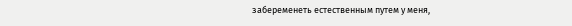забеременеть естественным путем у меня,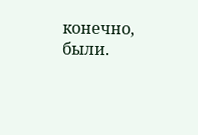конечно, были.